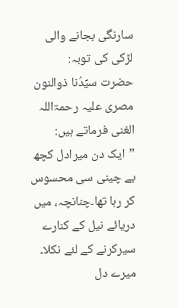سارنگی بجانے والی لڑکی کی توبہ:
حضرت سیِّدُنا ذوالنون مصری علیہ رحمۃاللہ الغنی فرماتے ہیں: ”ایک دن میرادل کچھ بے چینی سی محسوس کر رہا تھا۔چنانچہ، میں دریائے نیل کے کنارے سیرکرنے کے لئے نکلا۔ میرے دل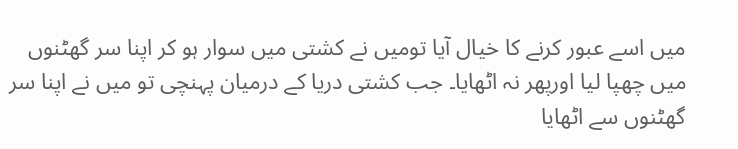میں اسے عبور کرنے کا خیال آیا تومیں نے کشتی میں سوار ہو کر اپنا سر گھٹنوں میں چھپا لیا اورپھر نہ اٹھایا۔ جب کشتی دریا کے درمیان پہنچی تو میں نے اپنا سر گھٹنوں سے اٹھایا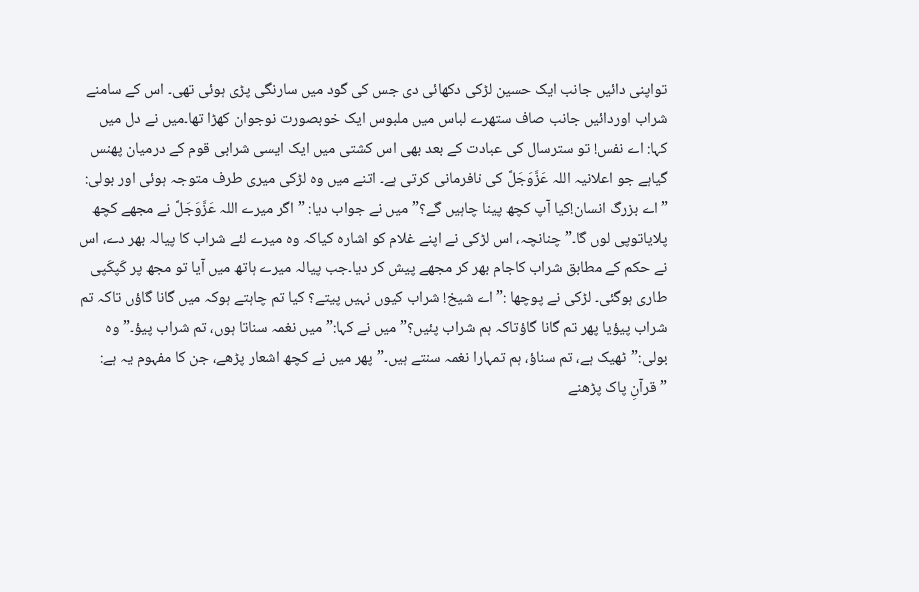تواپنی دائیں جانب ایک حسین لڑکی دکھائی دی جس کی گود میں سارنگی پڑی ہوئی تھی۔ اس کے سامنے شراب اوردائیں جانب صاف ستھرے لباس میں ملبوس ایک خوبصورت نوجوان کھڑا تھا۔میں نے دل میں کہا: اے نفس! تو سترسال کی عبادت کے بعد بھی اس کشتی میں ایک ایسی شرابی قوم کے درمیان پھنس گیاہے جو اعلانیہ اللہ عَزَّوَجَلَّ کی نافرمانی کرتی ہے۔ اتنے میں وہ لڑکی میری طرف متوجہ ہوئی اور بولی: ”اے بزرگ انسان!کیا آپ کچھ پینا چاہیں گے؟”میں نے جواب دیا: ”اگر میرے اللہ عَزَّوَجَلَّ نے مجھے کچھ پلایاتوپی لوں گا۔” چنانچہ، اس لڑکی نے اپنے غلام کو اشارہ کیاکہ وہ میرے لئے شراب کا پیالہ بھر دے، اس نے حکم کے مطابق شراب کاجام بھر کر مجھے پیش کر دیا۔جب پیالہ میرے ہاتھ میں آیا تو مجھ پر کَپکَپی طاری ہوگئی۔ لڑکی نے پوچھا :”اے شیخ! شراب کیوں نہیں پیتے؟ کیا تم چاہتے ہوکہ میں گانا گاؤں تاکہ تم شراب پیؤیا پھر تم گانا گاؤتاکہ ہم شراب پئیں؟” میں نے کہا:”میں نغمہ سناتا ہوں، تم شراب پیؤ۔”وہ بولی:”ٹھیک ہے، تم سناؤ، ہم تمہارا نغمہ سنتے ہیں۔”پھر میں نے کچھ اشعار پڑھے، جن کا مفہوم یہ ہے:
”قرآنِ پاک پڑھنے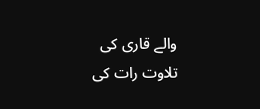والے قاری کی تلاوت رات کی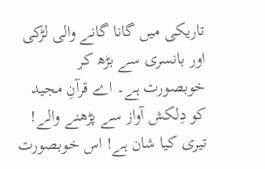تاریکی میں گانا گانے والی لڑکی اور بانسری سے بڑھ کر خوبصورت ہے۔ اے قرآنِ مجید کو دِلکش آواز سے پڑھنے والے! تیری کیا شان ہے! اس خوبصورت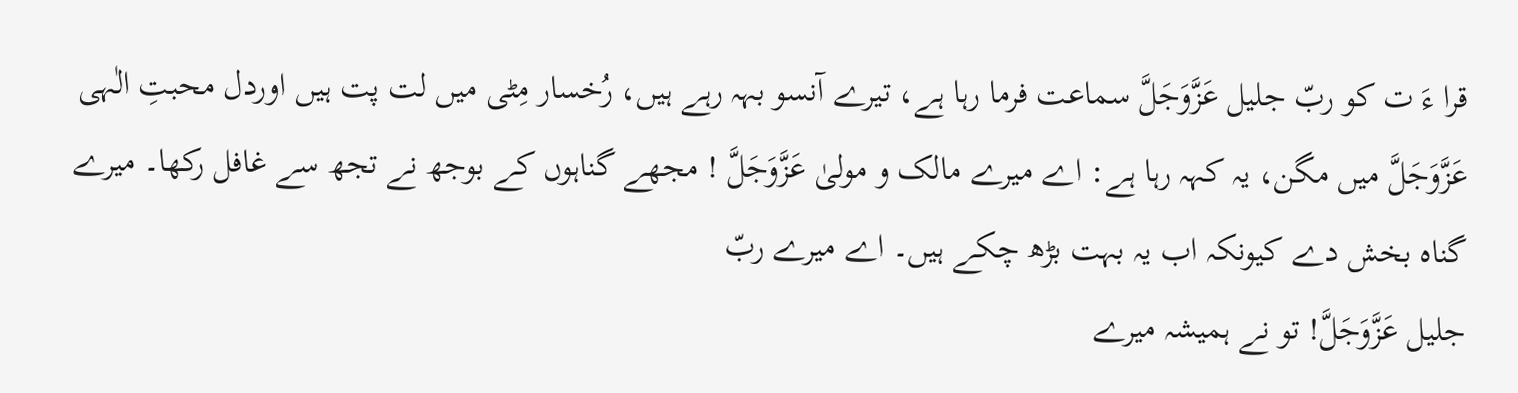قرا ءَ ت کو ربّ جلیل عَزَّوَجَلَّ سماعت فرما رہا ہے، تیرے آنسو بہہ رہے ہیں، رُخسار مِٹی میں لت پت ہیں اوردل محبتِ الٰہی عَزَّوَجَلَّ میں مگن، یہ کہہ رہا ہے: اے میرے مالک و مولیٰ عَزَّوَجَلَّ ! مجھے گناہوں کے بوجھ نے تجھ سے غافل رکھا۔ میرے گناہ بخش دے کیونکہ اب یہ بہت بڑھ چکے ہیں۔ اے میرے ربّ
جلیل عَزَّوَجَلَّ! تو نے ہمیشہ میرے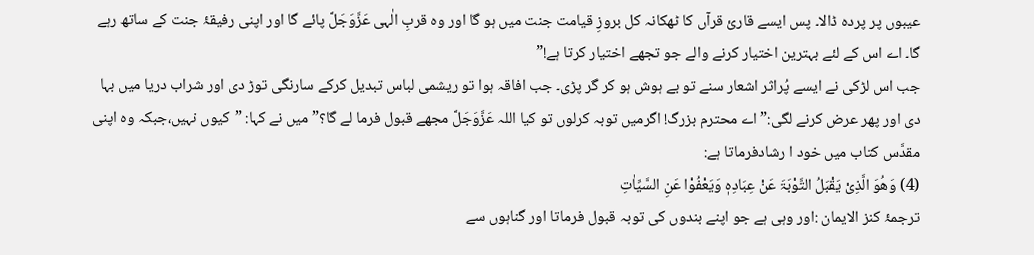عیبوں پر پردہ ڈالا۔ پس ایسے قارئ قرآں کا ٹھکانہ کل بروزِ قیامت جنت میں ہو گا اور وہ قربِ الٰہی عَزَّوَجَلَّ پائے گا اور اپنی رفیقۂ جنت کے ساتھ رہے گا۔ اے اس کے لئے بہترین اختیار کرنے والے جو تجھے اختیار کرتا ہے!”
جب اس لڑکی نے ایسے پُراثر اشعار سنے تو بے ہوش ہو کر گر پڑی۔ جب افاقہ ہوا تو ریشمی لباس تبدیل کرکے سارنگی توڑ دی اور شراب دریا میں بہا دی اور پھر عرض کرنے لگی:”اے محترم بزرگ! اگرمیں توبہ کرلوں تو کیا اللہ عَزَّوَجَلَّ مجھے قبول فرما لے گا؟” میں نے کہا: ”کیوں نہیں،جبکہ وہ اپنی مقدَّس کتاب میں خود ا رشادفرماتا ہے:
(4) وَھُوَ الَّذِیْ یَقْبَلُ التَّوْبَۃَ عَنْ عِبَادِہٖ وَیَعْفُوْا عَنِ السَّیِّاٰتِ
ترجمۂ کنز الایمان :اور وہی ہے جو اپنے بندوں کی توبہ قبول فرماتا اور گناہوں سے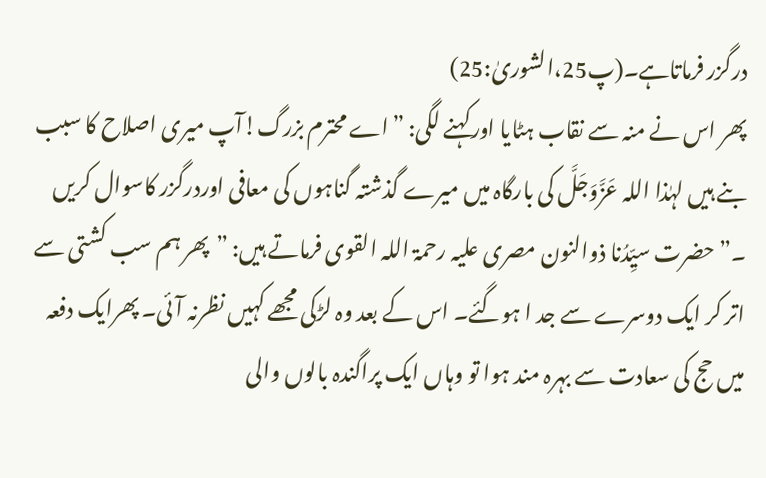درگزر فرماتاہے۔(پ25،الشوریٰ:25)
پھر اس نے منہ سے نقاب ہٹایا اورکہنے لگی: ”اے محترم بزرگ!آپ میری اصلاح کا سبب بنے ہیں لہٰذا اللہ عَزَّوَجَلَّ کی بارگاہ میں میرے گذشتہ گناہوں کی معافی اوردرگزر کاسوال کریں ۔”حضرت سیِّدُنا ذوالنون مصری علیہ رحمۃ اللہ القوی فرماتے ہیں: ”پھر ہم سب کشتی سے اتر کر ایک دوسرے سے جد ا ہوگئے۔ اس کے بعد وہ لڑکی مجھے کہیں نظرنہ آئی۔ پھرایک دفعہ میں حج کی سعادت سے بہرہ مند ہوا تو وہاں ایک پراگندہ بالوں والی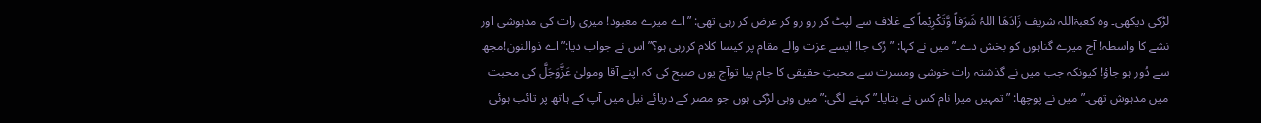لڑکی دیکھی۔ وہ کعبۃاللہ شریف زَادَھَا اللہُ شَرَفاً وَّتَکْرِیْماً کے غلاف سے لپٹ کر رو رو کر عرض کر رہی تھی: ”اے میرے معبود! میری رات کی مدہوشی اور نشے کا واسطہ! آج میرے گناہوں کو بخش دے۔” میں نے کہا: ”رُک جا! ایسے عزت والے مقام پر کیسا کلام کررہی ہو؟”اس نے جواب دیا:”اے ذوالنون!مجھ سے دُور ہو جاؤ! کیونکہ جب میں نے گذشتہ رات خوشی ومسرت سے محبتِ حقیقی کا جام پیا توآج یوں صبح کی کہ اپنے آقا ومولیٰ عَزَّوَجَلَّ کی محبت میں مدہوش تھی۔” میں نے پوچھا: ”تمہیں میرا نام کس نے بتایا۔” کہنے لگی:” میں وہی لڑکی ہوں جو مصر کے دریائے نیل میں آپ کے ہاتھ پر تائب ہوئی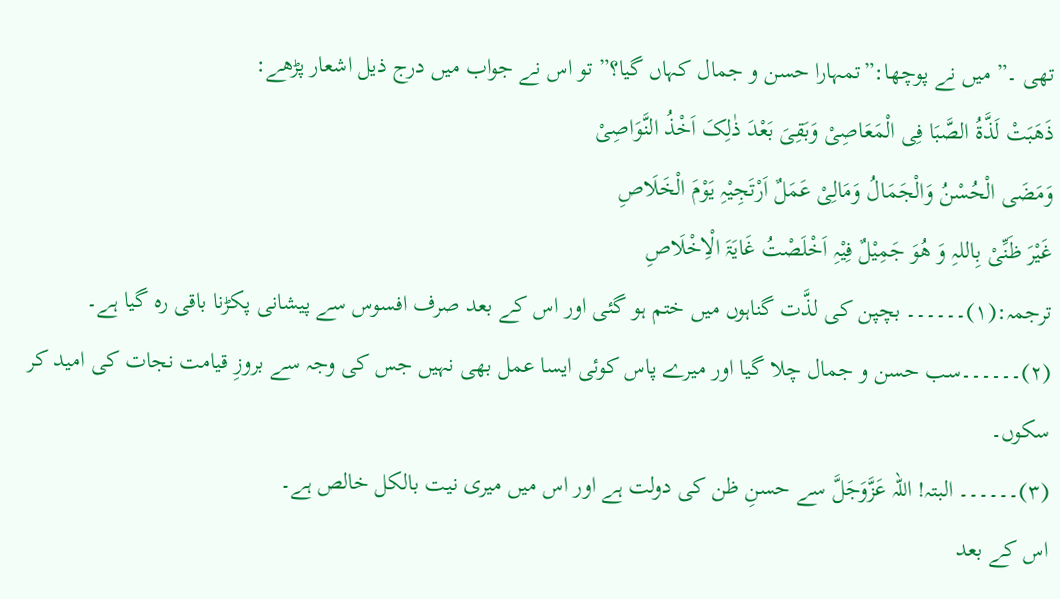تھی ۔” میں نے پوچھا:”تمہارا حسن و جمال کہاں گیا؟” تو اس نے جواب میں درج ذیل اشعار پڑھے:
ذَھَبَتْ لَذَّۃُ الصَّبَا فِی الْمَعَاصِیْ وَبَقِیَ بَعْدَ ذٰلِکَ اَخْذُ النَّوَاصِیْ
وَمَضَی الْحُسْنُ وَالْجَمَالُ وَمَالِیْ عَمَلٌ اَرْتَجِیْہِ یَوْمَ الْخَلَاصِ
غَیْرَ ظَنِّیْ بِاللہِ وَ ھُوَ جَمِیْلٌ فِیْہِ اَخْلَصْتُ غَایَۃَ الْاِخْلَاصِ
ترجمہ:(۱)۔۔۔۔۔۔ بچپن کی لذَّت گناہوں میں ختم ہو گئی اور اس کے بعد صرف افسوس سے پیشانی پکڑنا باقی رہ گیا ہے۔
(۲)۔۔۔۔۔۔سب حسن و جمال چلا گیا اور میرے پاس کوئی ایسا عمل بھی نہیں جس کی وجہ سے بروزِ قیامت نجات کی امید کر سکوں۔
(۳)۔۔۔۔۔۔ البتہ! اللہ عَزَّوَجَلَّ سے حسنِ ظن کی دولت ہے اور اس میں میری نیت بالکل خالص ہے۔
اس کے بعد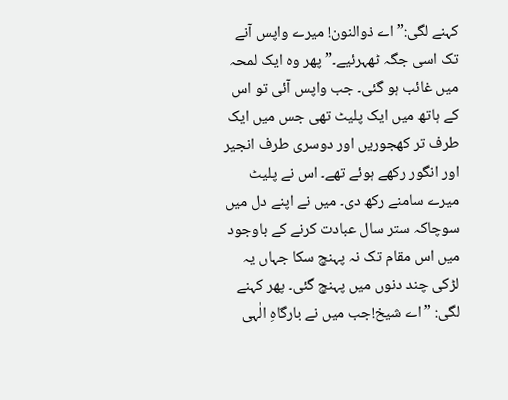کہنے لگی:”اے ذوالنون! میرے واپس آنے تک اسی جگہ ٹھہرئیے۔”پھر وہ ایک لمحہ میں غائب ہو گئی۔ جب واپس آئی تو اس کے ہاتھ میں ایک پلیٹ تھی جس میں ایک طرف تر کھجوریں اور دوسری طرف انجیر اور انگور رکھے ہوئے تھے۔ اس نے پلیٹ میرے سامنے رکھ دی۔ میں نے اپنے دل میں سوچاکہ ستر سال عبادت کرنے کے باوجود میں اس مقام تک نہ پہنچ سکا جہاں یہ لڑکی چند دنوں میں پہنچ گئی۔ پھر کہنے لگی: ”اے شیخ!جب میں نے بارگاہِ الٰہی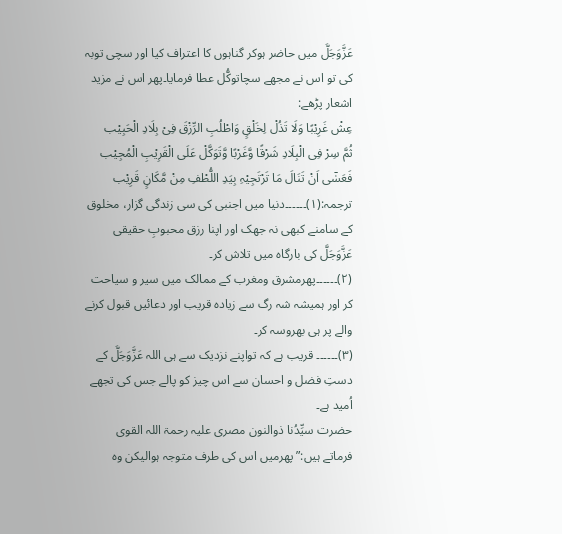عَزَّوَجَلَّ میں حاضر ہوکر گناہوں کا اعتراف کیا اور سچی توبہ کی تو اس نے مجھے سچاتوکُّل عطا فرمایا۔پھر اس نے مزید اشعار پڑھے:
عِشْ غَرِیْبًا وَلَا تَذُلْ لِخَلْقٍ وَاطْلُبِ الرِّزْقَ فِیْ بِلَادِ الْحَبِیْب
ثُمَّ سِرْ فِی الْبِلَادِ شَرْقًا وَّغَرْبًا وَّتَوَکَّلْ عَلَی الْقَرِیْبِ الْمُجِیْب
فَعَسٰٓی اَنْ تَنَالَ مَا تَرْتَجِیْہِ بِیَدِ اللُّطْفِ مِنْ مَّکَانٍ قَرِیْب
ترجمہ:(۱)۔۔۔۔۔۔دنیا میں اجنبی کی سی زندگی گزار، مخلوق کے سامنے کبھی نہ جھک اور اپنا رزق محبوبِ حقیقی عَزَّوَجَلَّ کی بارگاہ میں تلاش کر۔
(۲)۔۔۔۔۔۔پھرمشرق ومغرب کے ممالک میں سیر و سیاحت کر اور ہمیشہ شہ رگ سے زیادہ قریب اور دعائیں قبول کرنے والے پر ہی بھروسہ کر۔
(۳)۔۔۔۔۔۔ قریب ہے کہ تواپنے نزدیک سے ہی اللہ عَزَّوَجَلَّ کے دستِ فضل و احسان سے اس چیز کو پالے جس کی تجھے اُمید ہے۔
حضرت سیِّدُنا ذوالنون مصری علیہ رحمۃ اللہ القوی فرماتے ہیں:”پھرمیں اس کی طرف متوجہ ہوالیکن وہ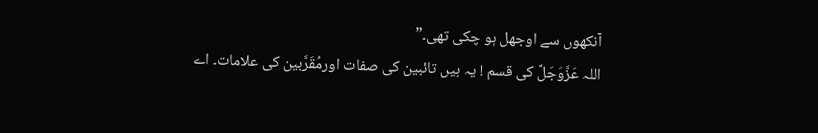آنکھوں سے اوجھل ہو چکی تھی۔”
اللہ عَزَّوَجَلَّ کی قسم ! یہ ہیں تائبین کی صفات اورمُقَرَّبین کی علامات۔ اے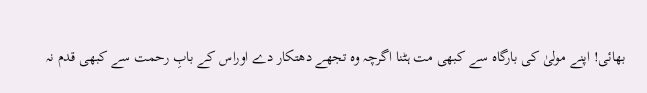بھائی! اپنے مولیٰ کی بارگاہ سے کبھی مت ہٹنا اگرچہ وہ تجھے دھتکار دے اوراس کے بابِ رحمت سے کبھی قدم نہ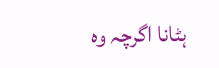ہٹانا اگرچہ وہ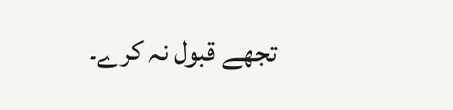تجھے قبول نہ کرے۔